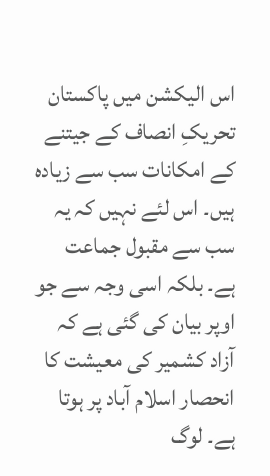اس الیکشن میں پاکستان تحریکِ انصاف کے جیتنے کے امکانات سب سے زیادہ ہیں۔ اس لئے نہیں کہ یہ سب سے مقبول جماعت ہے۔ بلکہ اسی وجہ سے جو اوپر بیان کی گئی ہے کہ آزاد کشمیر کی معیشت کا انحصار اسلام آباد پر ہوتا ہے۔ لوگ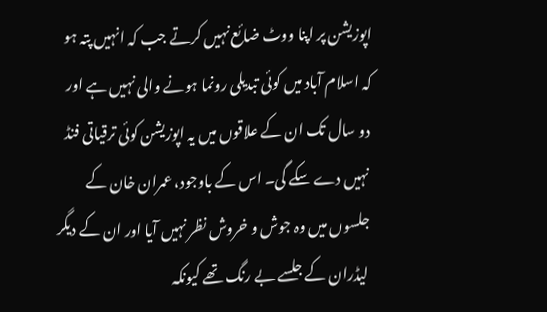اپوزیشن پر اپنا ووٹ ضائع نہیں کرتے جب کہ انہیں پتہ ہو کہ اسلام آباد میں کوئی تبدیلی رونما ہونے والی نہیں ہے اور دو سال تک ان کے علاقوں میں یہ اپوزیشن کوئی ترقیاتی فنڈ نہیں دے سکے گی۔ اس کے باوجود، عمران خان کے جلسوں میں وہ جوش و خروش نظر نہیں آیا اور ان کے دیگر لیڈران کے جلسے بے رنگ تھے کیونکہ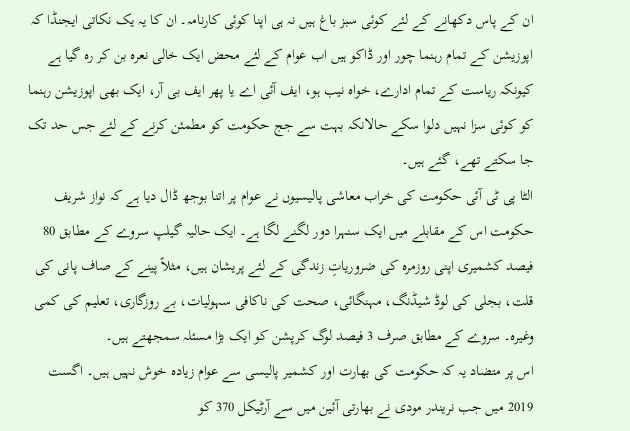ان کے پاس دکھانے کے لئے کوئی سبز باغ ہیں نہ ہی اپنا کوئی کارنامہ۔ ان کا یہ یک نکاتی ایجنڈا کہ اپوزیشن کے تمام رہنما چور اور ڈاکو ہیں اب عوام کے لئے محض ایک خالی نعرہ بن کر رہ گیا ہے کیونکہ ریاست کے تمام ادارے، خواہ نیب ہو، ایف آئی اے یا پھر ایف بی آر، ایک بھی اپوزیشن رہنما کو کوئی سزا نہیں دلوا سکے حالانکہ بہت سے جج حکومت کو مطمئن کرنے کے لئے جس حد تک جا سکتے تھے، گئے ہیں۔
الٹا پی ٹی آئی حکومت کی خراب معاشی پالیسیوں نے عوام پر اتنا بوجھ ڈال دیا ہے کہ نواز شریف حکومت اس کے مقابلے میں ایک سنہرا دور لگنے لگا ہے۔ ایک حالیہ گیلپ سروے کے مطابق 80 فیصد کشمیری اپنی روزمرہ کی ضروریاتِ زندگی کے لئے پریشان ہیں، مثلاً پینے کے صاف پانی کی قلت، بجلی کی لوڈ شیڈنگ، مہنگائی، صحت کی ناکافی سہولیات، بے روزگاری، تعلیم کی کمی وغیرہ۔ سروے کے مطابق صرف 3 فیصد لوگ کرپشن کو ایک بڑا مسئلہ سمجھتے ہیں۔
اس پر متضاد یہ کہ حکومت کی بھارت اور کشمیر پالیسی سے عوام زیادہ خوش نہیں ہیں۔ اگست 2019 میں جب نریندر مودی نے بھارتی آئین میں سے آرٹیکل 370 کو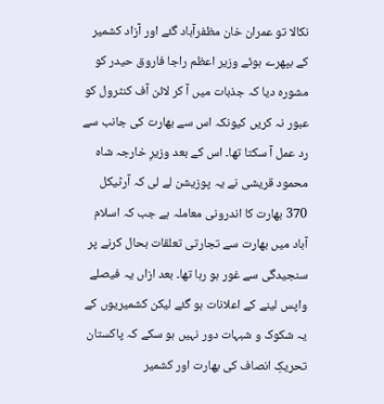نکالا تو عمران خان مظفرآباد گئے اور آزاد کشمیر کے بپھرے ہوئے وزیر اعظم راجا فاروق حیدر کو مشورہ دیا کہ جذبات میں آ کر لائن آف کنٹرول کو عبور نہ کریں کیونکہ اس سے بھارت کی جانب سے رد عمل آ سکتا تھا۔ اس کے بعد وزیرِ خارجہ شاہ محمود قریشی نے یہ پوزیشن لے لی کہ آرٹیکل 370 بھارت کا اندرونی معاملہ ہے جب کہ اسلام آباد میں بھارت سے تجارتی تعلقات بحال کرنے پر سنجیدگی سے غور ہو رہا تھا۔ بعد ازاں یہ فیصلے واپس لینے کے اعلانات ہو گئے لیکن کشمیریوں کے یہ شکوک و شبہات دور نہیں ہو سکے کہ پاکستان تحریکِ انصاف کی بھارت اور کشمیر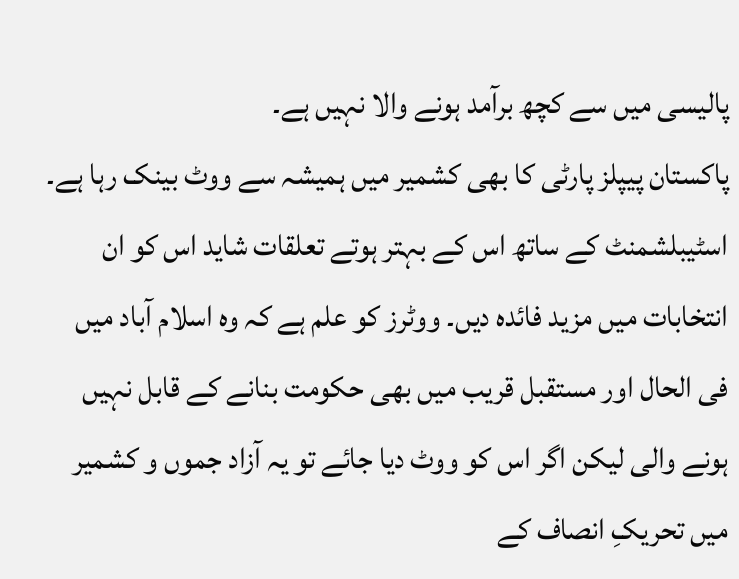پالیسی میں سے کچھ برآمد ہونے والا نہیں ہے۔
پاکستان پیپلز پارٹی کا بھی کشمیر میں ہمیشہ سے ووٹ بینک رہا ہے۔ اسٹیبلشمنٹ کے ساتھ اس کے بہتر ہوتے تعلقات شاید اس کو ان انتخابات میں مزید فائدہ دیں۔ ووٹرز کو علم ہے کہ وہ اسلام آباد میں فی الحال اور مستقبل قریب میں بھی حکومت بنانے کے قابل نہیں ہونے والی لیکن اگر اس کو ووٹ دیا جائے تو یہ آزاد جموں و کشمیر میں تحریکِ انصاف کے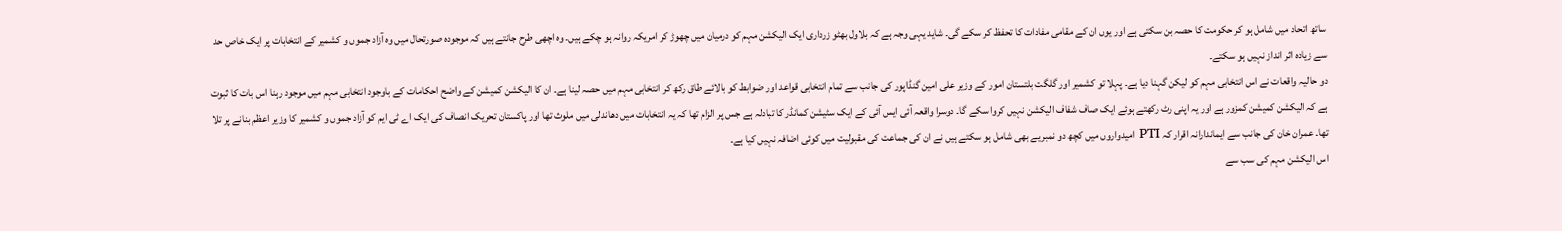ساتھ اتحاد میں شامل ہو کر حکومت کا حصہ بن سکتی ہے اور یوں ان کے مقامی مفادات کا تحفظ کر سکے گی۔ شاید یہی وجہ ہے کہ بلاول بھٹو زرداری ایک الیکشن مہم کو درمیان میں چھوڑ کر امریکہ روانہ ہو چکے ہیں۔ وہ اچھی طرح جانتے ہیں کہ موجودہ صورتحال میں وہ آزاد جموں و کشمیر کے انتخابات پر ایک خاص حد سے زیادہ اثر انداز نہیں ہو سکتے۔
دو حالیہ واقعات نے اس انتخابی مہم کو لیکن گہنا دیا ہے۔ پہلا تو کشمیر اور گلگت بلتستان امور کے وزیر علی امین گنڈاپور کی جانب سے تمام انتخابی قواعد اور ضوابط کو بالائے طاق رکھ کر انتخابی مہم میں حصہ لینا ہے۔ ان کا الیکشن کمیشن کے واضح احکامات کے باوجود انتخابی مہم میں موجود رہنا اس بات کا ثبوت ہے کہ الیکشن کمیشن کمزور ہے اور یہ اپنی رٹ رکھتے ہوئے ایک صاف شفاف الیکشن نہیں کروا سکے گا۔ دوسرا واقعہ آئی ایس آئی کے ایک سٹیشن کمانڈر کا تبادلہ ہے جس پر الزام تھا کہ یہ انتخابات میں دھاندلی میں ملوث تھا اور پاکستان تحریک انصاف کی ایک اے ٹی ایم کو آزاد جموں و کشمیر کا وزیر اعظم بنانے پر تلا تھا۔ عمران خان کی جانب سے ایماندارانہ اقرار کہ PTI امیدواروں میں کچھ دو نمبریے بھی شامل ہو سکتے ہیں نے ان کی جماعت کی مقبولیت میں کوئی اضافہ نہیں کیا ہے۔
اس الیکشن مہم کی سب سے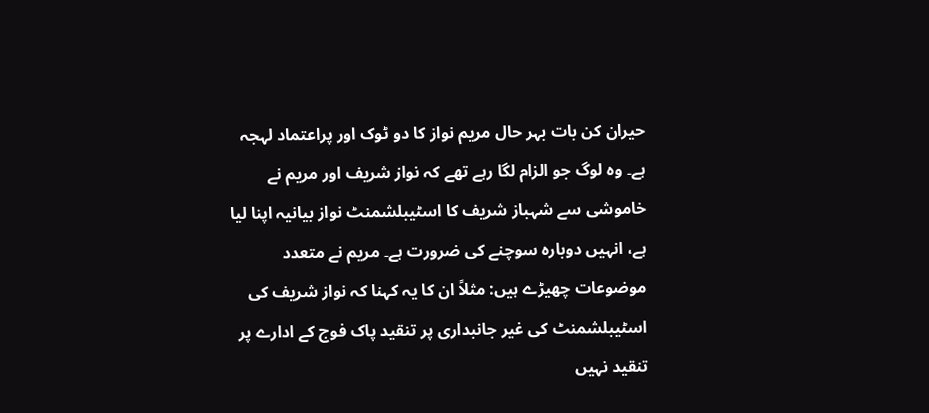حیران کن بات بہر حال مریم نواز کا دو ٹوک اور پراعتماد لہجہ ہے۔ وہ لوگ جو الزام لگا رہے تھے کہ نواز شریف اور مریم نے خاموشی سے شہباز شریف کا اسٹیبلشمنٹ نواز بیانیہ اپنا لیا ہے، انہیں دوبارہ سوچنے کی ضرورت ہے۔ مریم نے متعدد موضوعات چھیڑے ہیں: مثلاً ان کا یہ کہنا کہ نواز شریف کی اسٹیبلشمنٹ کی غیر جانبداری پر تنقید پاک فوج کے ادارے پر تنقید نہیں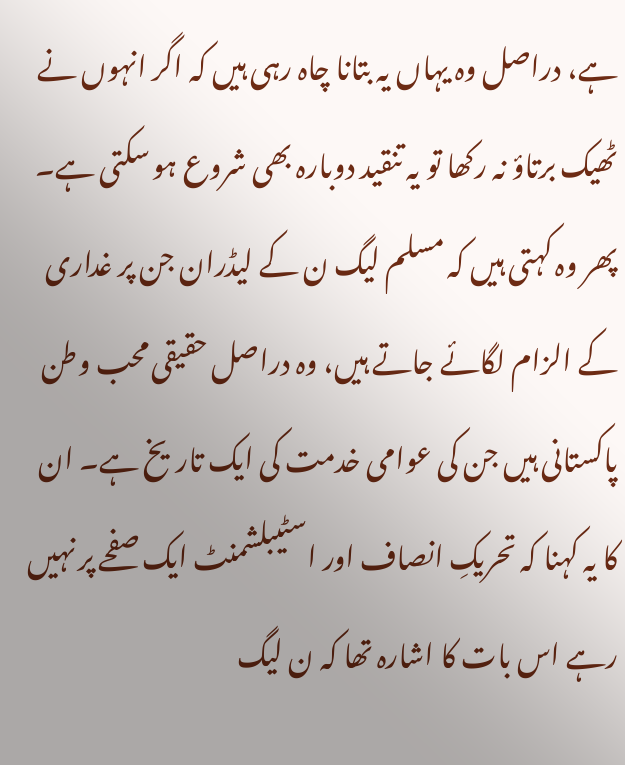ہے، دراصل وہ یہاں یہ بتانا چاہ رہی ہیں کہ اگر انہوں نے ٹھیک برتاؤ نہ رکھا تو یہ تنقید دوبارہ بھی شروع ہو سکتی ہے۔ پھر وہ کہتی ہیں کہ مسلم لیگ ن کے لیڈران جن پر غداری کے الزام لگائے جاتے ہیں، وہ دراصل حقیقی محب وطن پاکستانی ہیں جن کی عوامی خدمت کی ایک تاریخ ہے۔ ان کا یہ کہنا کہ تحریکِ انصاف اور اسٹیبلشمنٹ ایک صفحے پر نہیں رہے اس بات کا اشارہ تھا کہ ن لیگ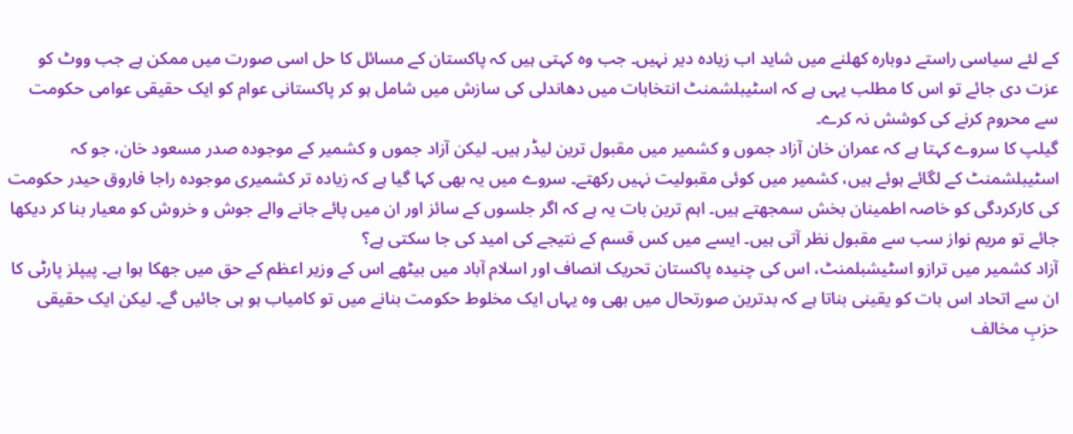کے لئے سیاسی راستے دوبارہ کھلنے میں شاید اب زیادہ دیر نہیں۔ جب وہ کہتی ہیں کہ پاکستان کے مسائل کا حل اسی صورت میں ممکن ہے جب ووٹ کو عزت دی جائے تو اس کا مطلب یہی ہے کہ اسٹیبلشمنٹ انتخابات میں دھاندلی کی سازش میں شامل ہو کر پاکستانی عوام کو ایک حقیقی عوامی حکومت سے محروم کرنے کی کوشش نہ کرے۔
گیلپ کا سروے کہتا ہے کہ عمران خان آزاد جموں و کشمیر میں مقبول ترین لیڈر ہیں۔ لیکن آزاد جموں و کشمیر کے موجودہ صدر مسعود خان، جو کہ اسٹیبلشمنٹ کے لگائے ہوئے ہیں، کشمیر میں کوئی مقبولیت نہیں رکھتے۔ سروے میں یہ بھی کہا گیا ہے کہ زیادہ تر کشمیری موجودہ راجا فاروق حیدر حکومت کی کارکردگی کو خاصہ اطمینان بخش سمجھتے ہیں۔ اہم ترین بات یہ ہے کہ اگر جلسوں کے سائز اور ان میں پائے جانے والے جوش و خروش کو معیار بنا کر دیکھا جائے تو مریم نواز سب سے مقبول نظر آتی ہیں۔ ایسے میں کس قسم کے نتیجے کی امید کی جا سکتی ہے؟
آزاد کشمیر میں ترازو اسٹیشبلمنٹ، اس کی چنیدہ پاکستان تحریک انصاف اور اسلام آباد میں بیٹھے اس کے وزیر اعظم کے حق میں جھکا ہوا ہے۔ پیپلز پارٹی کا ان سے اتحاد اس بات کو یقینی بناتا ہے کہ بدترین صورتحال میں بھی وہ یہاں ایک مخلوط حکومت بنانے میں تو کامیاب ہو ہی جائیں گے۔ لیکن ایک حقیقی حزبِ مخالف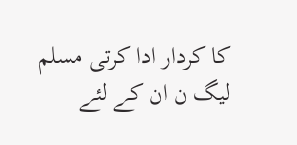کا کردار ادا کرتی مسلم لیگ ن ان کے لئے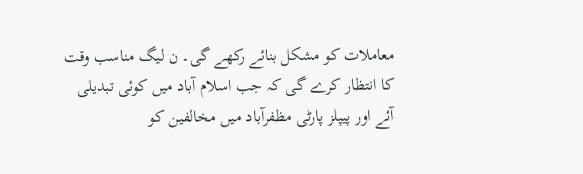معاملات کو مشکل بنائے رکھے گی۔ ن لیگ مناسب وقت کا انتظار کرے گی کہ جب اسلام آباد میں کوئی تبدیلی آئے اور پیپلز پارٹی مظفرآباد میں مخالفین کو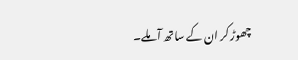چھوڑ کر ان کے ساتھ آ ملے۔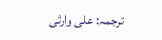ترجمہ: علی وارثی